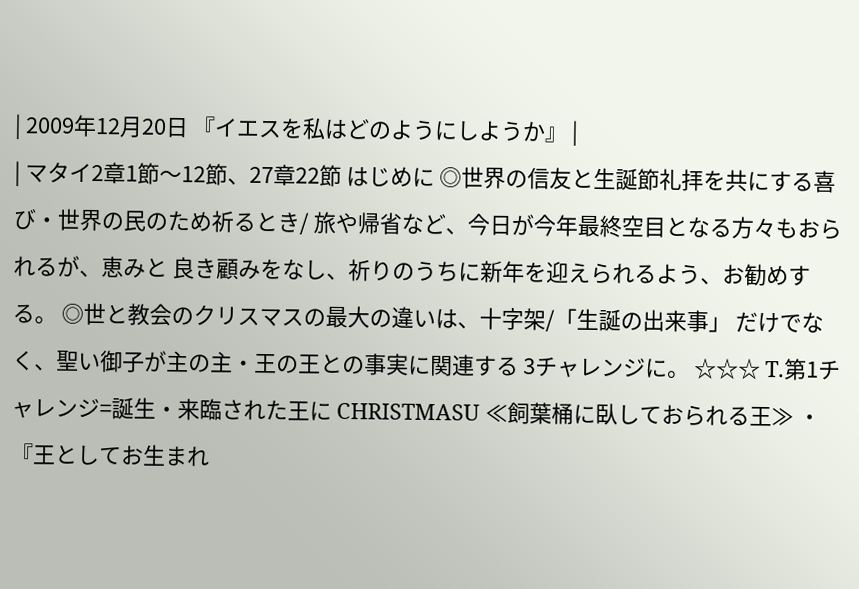| 2009年12月20日 『イエスを私はどのようにしようか』 |
| マタイ2章1節〜12節、27章22節 はじめに ◎世界の信友と生誕節礼拝を共にする喜び・世界の民のため祈るとき/ 旅や帰省など、今日が今年最終空目となる方々もおられるが、恵みと 良き顧みをなし、祈りのうちに新年を迎えられるよう、お勧めする。 ◎世と教会のクリスマスの最大の違いは、十字架/「生誕の出来事」 だけでなく、聖い御子が主の主・王の王との事実に関連する 3チャレンジに。 ☆☆☆ T.第1チャレンジ=誕生・来臨された王に CHRISTMASU ≪飼葉桶に臥しておられる王≫ ・『王としてお生まれ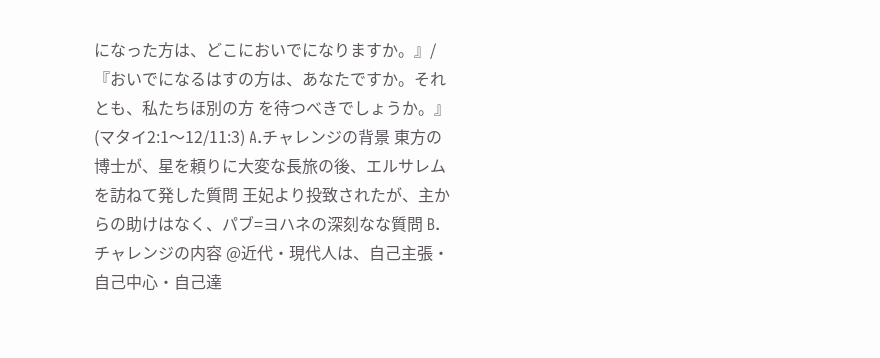になった方は、どこにおいでになりますか。』/ 『おいでになるはすの方は、あなたですか。それとも、私たちほ別の方 を待つべきでしょうか。』 (マタイ2:1〜12/11:3) A.チャレンジの背景 東方の博士が、星を頼りに大変な長旅の後、エルサレムを訪ねて発した質問 王妃より投致されたが、主からの助けはなく、パブ=ヨハネの深刻なな質問 B.チャレンジの内容 @近代・現代人は、自己主張・自己中心・自己達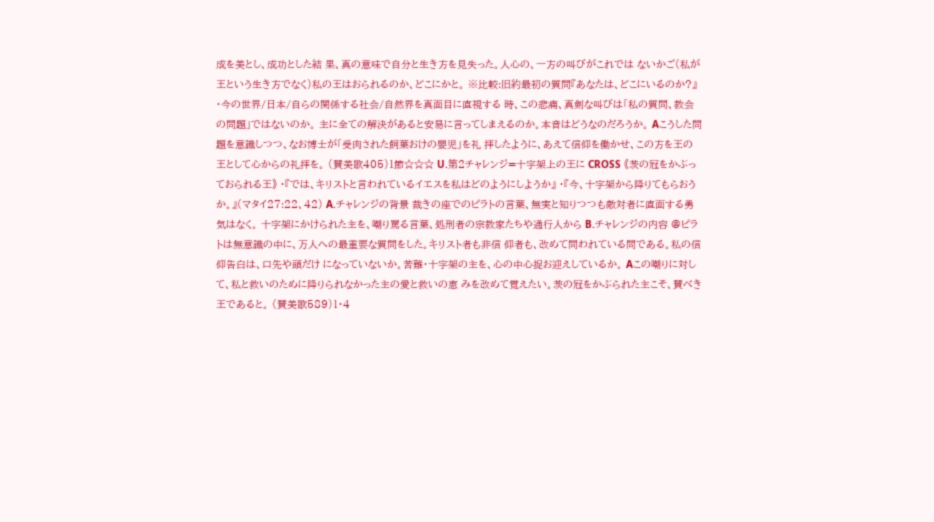成を美とし、成功とした結 果、真の意味で自分と生き方を見失った。人心の、一方の叫びがこれでは ないかご(私が王という生き方でなく)私の王はおられるのか、どこにかと。 ※比較:旧約最初の質問『あなたは、どこにいるのか?』 ・今の世界/日本/自らの関係する社会/自然界を真面目に直視する 時、この悲痛、真剣な叫びは「私の質問、教会の問題」ではないのか。 主に全ての解決があると安易に言ってしまえるのか。本音はどうなのだろうか。 Aこうした問題を意識しつつ、なお博士が「受肉された飼葉おけの嬰児」を礼 拝したように、あえて信仰を働かせ、この方を王の王として心からの礼拝を。 (賛美歌405)1節☆☆☆ U.第2チャレンジ=十字架上の王に CROSS 《茨の冠をかぶっておられる王》 ・『では、キリストと言われているイエスを私はどのようにしようか』 ・『今、十字架から降りてもらおうか。』(マタイ27:22、42) A.チャレンジの背景 裁きの座でのピラトの言葉、無実と知りつつも敵対者に直面する勇気はなく。 十字架にかけられた主を、嘲り罵る言葉、処刑者の宗教家たちや通行人から B.チャレンジの内容 @ピラトは無意識の中に、万人への最重要な質問をした。キリスト者も非信 仰者も、改めて問われている問である。私の信仰告白は、口先や頭だけ になっていないか。苦難・十字架の主を、心の中心捉お迎えしているか。 Aこの嘲りに対して、私と救いのために降りられなかった主の愛と救いの恵 みを改めて覚えたい。茨の冠をかぶられた主こそ、賛べき王であると。 (賛美歌589)1・4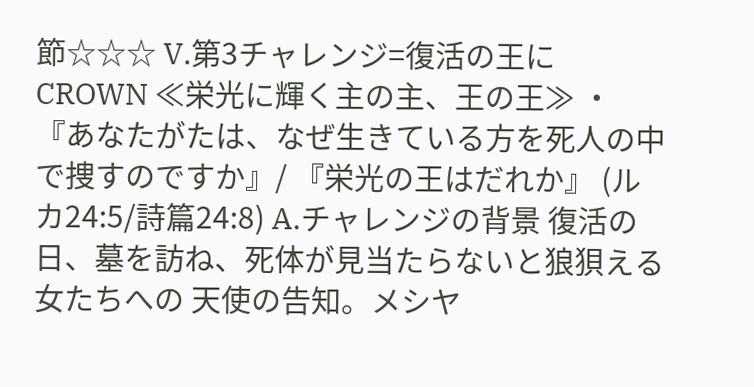節☆☆☆ V.第3チャレンジ=復活の王に CROWN ≪栄光に輝く主の主、王の王≫ ・『あなたがたは、なぜ生きている方を死人の中で捜すのですか』/ 『栄光の王はだれか』 (ルカ24:5/詩篇24:8) A.チャレンジの背景 復活の日、墓を訪ね、死体が見当たらないと狼狽える女たちへの 天使の告知。メシヤ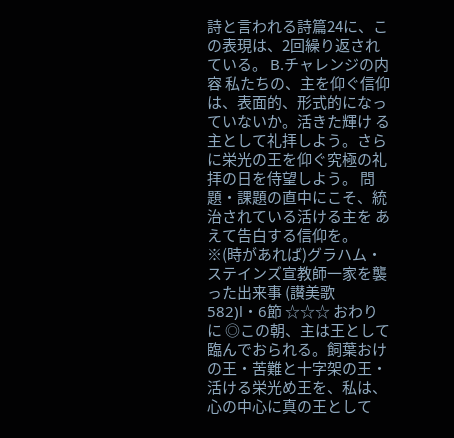詩と言われる詩篇24に、この表現は、2回繰り返されている。 B.チャレンジの内容 私たちの、主を仰ぐ信仰は、表面的、形式的になっていないか。活きた輝け る主として礼拝しよう。さらに栄光の王を仰ぐ究極の礼拝の日を侍望しよう。 問題・課題の直中にこそ、統治されている活ける主を あえて告白する信仰を。 ※(時があれば)グラハム・ステインズ宣教師一家を襲った出来事 (讃美歌582)l・6節 ☆☆☆ おわりに ◎この朝、主は王として臨んでおられる。飼葉おけの王・苦難と十字架の王・ 活ける栄光め王を、私は、心の中心に真の王として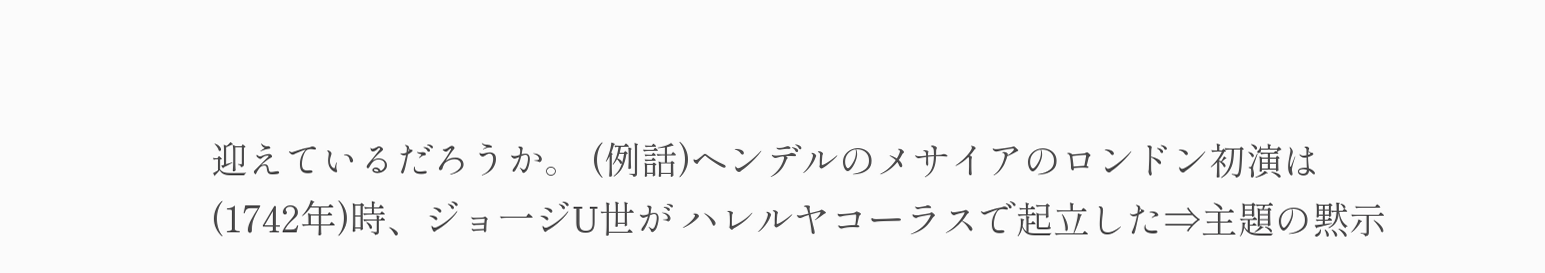迎えているだろうか。 (例話)ヘンデルのメサイアのロンドン初演は(1742年)時、ジョ一ジU世が ハレルヤコーラスで起立した⇒主題の黙示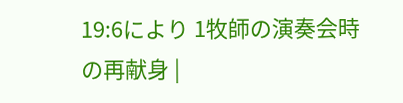19:6により 1牧師の演奏会時の再献身 |